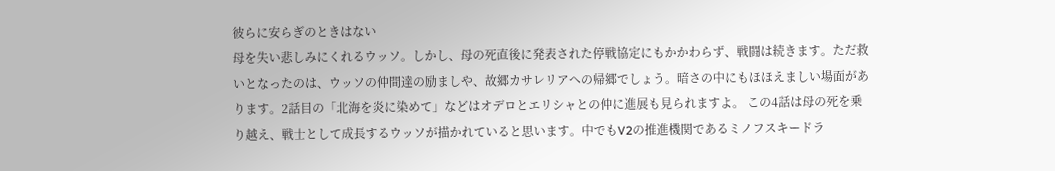彼らに安らぎのときはない
母を失い悲しみにくれるウッソ。しかし、母の死直後に発表された停戦協定にもかかわらず、戦闘は続きます。ただ救いとなったのは、ウッソの仲間達の励ましや、故郷カサレリアへの帰郷でしょう。暗さの中にもほほえましい場面があります。2話目の「北海を炎に染めて」などはオデロとエリシャとの仲に進展も見られますよ。 この4話は母の死を乗り越え、戦士として成長するウッソが描かれていると思います。中でもV2の推進機関であるミノフスキードラ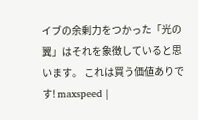イブの余剰力をつかった「光の翼」はそれを象徴していると思います。 これは買う価値ありです! maxspeed |